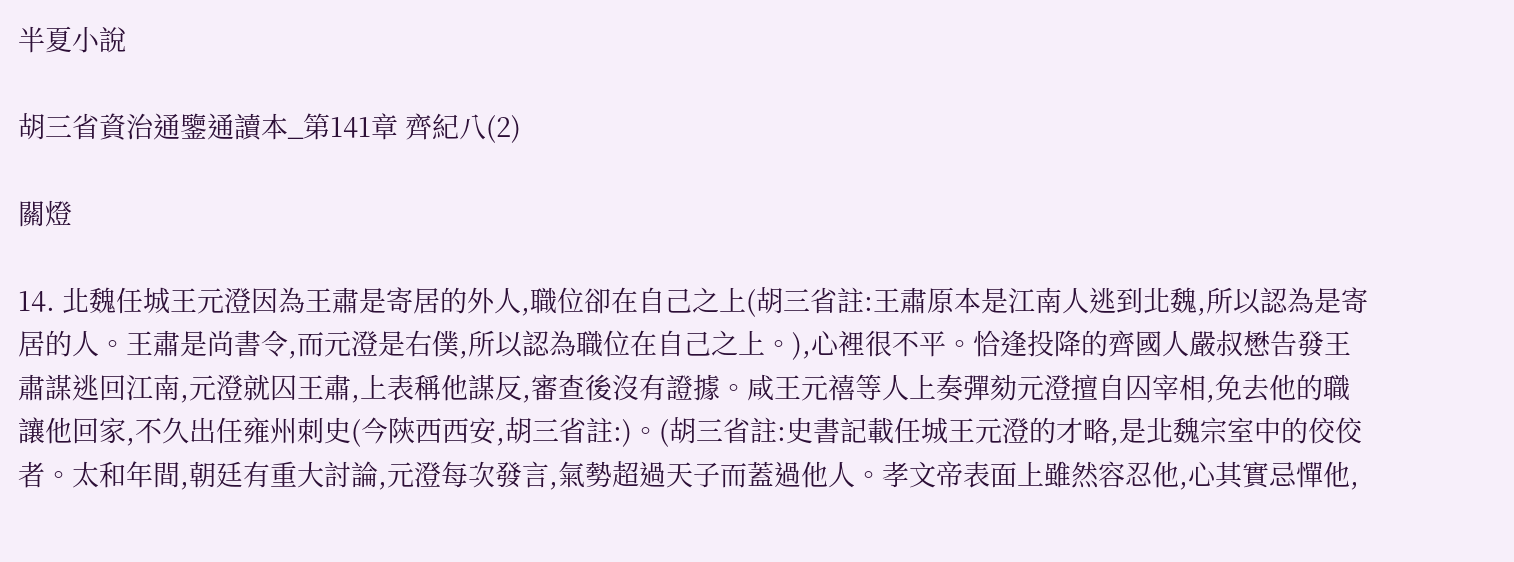半夏小說

胡三省資治通鑒通讀本_第141章 齊紀八(2)

關燈

14. 北魏任城王元澄因為王肅是寄居的外人,職位卻在自己之上(胡三省註:王肅原本是江南人逃到北魏,所以認為是寄居的人。王肅是尚書令,而元澄是右僕,所以認為職位在自己之上。),心裡很不平。恰逢投降的齊國人嚴叔懋告發王肅謀逃回江南,元澄就囚王肅,上表稱他謀反,審查後沒有證據。咸王元禧等人上奏彈劾元澄擅自囚宰相,免去他的職讓他回家,不久出任雍州刺史(今陝西西安,胡三省註:)。(胡三省註:史書記載任城王元澄的才略,是北魏宗室中的佼佼者。太和年間,朝廷有重大討論,元澄每次發言,氣勢超過天子而蓋過他人。孝文帝表面上雖然容忍他,心其實忌憚他,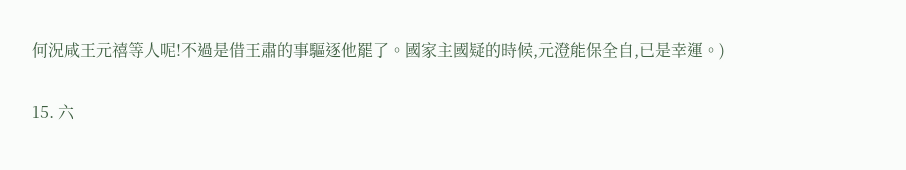何況咸王元禧等人呢!不過是借王肅的事驅逐他罷了。國家主國疑的時候,元澄能保全自,已是幸運。)

15. 六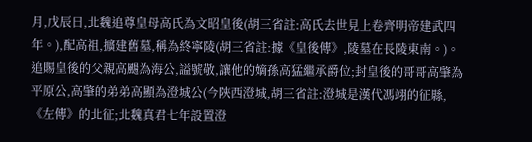月,戊辰日,北魏追尊皇母高氏為文昭皇後(胡三省註:高氏去世見上卷齊明帝建武四年。),配高祖,擴建舊墓,稱為終寧陵(胡三省註:據《皇後傳》,陵墓在長陵東南。)。追賜皇後的父親高颺為海公,謚號敬,讓他的嫡孫高猛繼承爵位;封皇後的哥哥高肇為平原公,高肇的弟弟高顯為澄城公(今陝西澄城,胡三省註:澄城是漢代馮翊的征縣,《左傳》的北征;北魏真君七年設置澄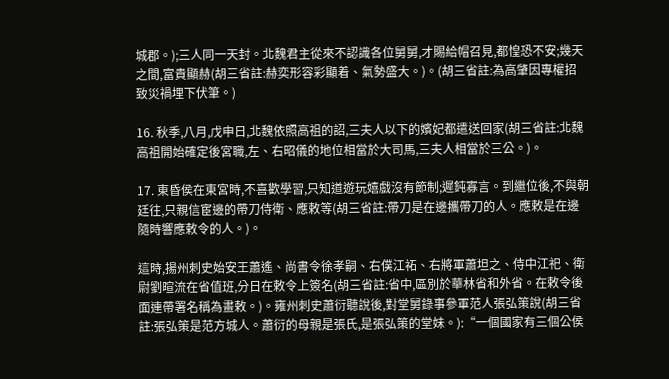城郡。);三人同一天封。北魏君主從來不認識各位舅舅,才賜給帽召見,都惶恐不安;幾天之間,富貴顯赫(胡三省註:赫奕形容彩顯着、氣勢盛大。)。(胡三省註:為高肇因專權招致災禍埋下伏筆。)

16. 秋季,八月,戊申日,北魏依照高祖的詔,三夫人以下的嬪妃都遣送回家(胡三省註:北魏高祖開始確定後宮職,左、右昭儀的地位相當於大司馬,三夫人相當於三公。)。

17. 東昏侯在東宮時,不喜歡學習,只知道遊玩嬉戲沒有節制;遲鈍寡言。到繼位後,不與朝廷往,只親信宦邊的帶刀侍衛、應敕等(胡三省註:帶刀是在邊攜帶刀的人。應敕是在邊隨時響應敕令的人。)。

這時,揚州刺史始安王蕭遙、尚書令徐孝嗣、右僕江祏、右將軍蕭坦之、侍中江祀、衛尉劉暄流在省值班,分日在敕令上簽名(胡三省註:省中,區別於華林省和外省。在敕令後面連帶署名稱為畫敕。)。雍州刺史蕭衍聽說後,對堂舅錄事參軍范人張弘策說(胡三省註:張弘策是范方城人。蕭衍的母親是張氏,是張弘策的堂妹。):“一個國家有三個公侯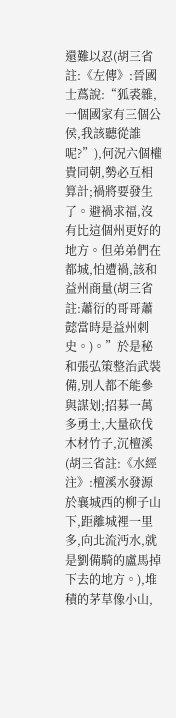還難以忍(胡三省註:《左傳》:晉國士蔿說:“狐裘雜,一個國家有三個公侯,我該聽從誰呢?”),何況六個權貴同朝,勢必互相算計;禍將要發生了。避禍求福,沒有比這個州更好的地方。但弟弟們在都城,怕遭禍,該和益州商量(胡三省註:蕭衍的哥哥蕭懿當時是益州刺史。)。”於是秘和張弘策整治武裝備,別人都不能參與謀划;招募一萬多勇士,大量砍伐木材竹子,沉檀溪(胡三省註:《水經注》:檀溪水發源於襄城西的柳子山下,距離城裡一里多,向北流沔水,就是劉備騎的盧馬掉下去的地方。),堆積的茅草像小山,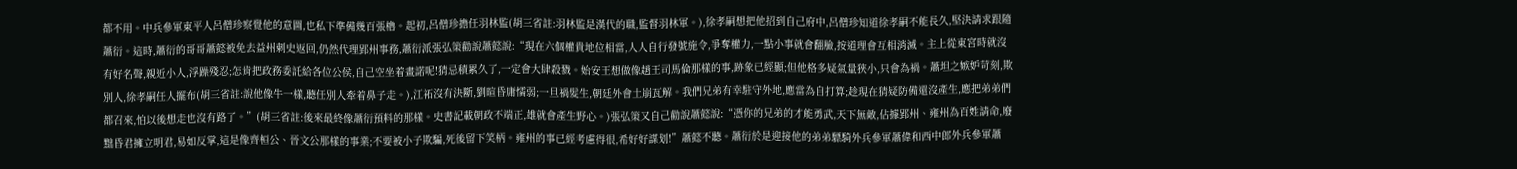都不用。中兵參軍東平人呂僧珍察覺他的意圖,也私下準備幾百張櫓。起初,呂僧珍擔任羽林監(胡三省註:羽林監是漢代的職,監督羽林軍。),徐孝嗣想把他招到自己府中,呂僧珍知道徐孝嗣不能長久,堅決請求跟隨蕭衍。這時,蕭衍的哥哥蕭懿被免去益州刺史返回,仍然代理郢州事務,蕭衍派張弘策勸說蕭懿說:“現在六個權貴地位相當,人人自行發號施令,爭奪權力,一點小事就會翻臉,按道理會互相消滅。主上從東宮時就沒有好名聲,親近小人,浮躁殘忍;怎肯把政務委託給各位公侯,自己空坐着畫諾呢!猜忌積累久了,一定會大肆殺戮。始安王想做像趙王司馬倫那樣的事,跡象已經顯;但他格多疑氣量狹小,只會為禍。蕭坦之嫉妒苛刻,欺別人,徐孝嗣任人擺布(胡三省註:說他像牛一樣,聽任別人牽着鼻子走。),江祏沒有決斷,劉暄昏庸懦弱;一旦禍髮生,朝廷外會土崩瓦解。我們兄弟有幸駐守外地,應當為自打算;趁現在猜疑防備還沒產生,應把弟弟們都召來,怕以後想走也沒有路了。”(胡三省註:後來最終像蕭衍預料的那樣。史書記載朝政不端正,雄就會產生野心。)張弘策又自己勸說蕭懿說:“憑你的兄弟的才能勇武,天下無敵,佔據郢州、雍州為百姓請命,廢黜昏君擁立明君,易如反掌,這是像齊桓公、晉文公那樣的事業;不要被小子欺騙,死後留下笑柄。雍州的事已經考慮得很,希好好謀划!”蕭懿不聽。蕭衍於是迎接他的弟弟驃騎外兵參軍蕭偉和西中郎外兵參軍蕭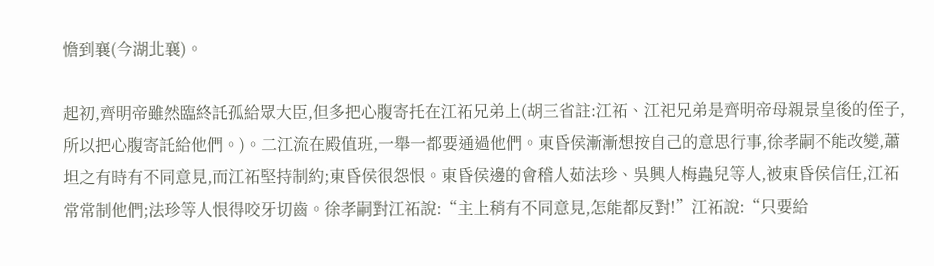憺到襄(今湖北襄)。

起初,齊明帝雖然臨終託孤給眾大臣,但多把心腹寄托在江祏兄弟上(胡三省註:江祏、江祀兄弟是齊明帝母親景皇後的侄子,所以把心腹寄託給他們。)。二江流在殿值班,一舉一都要通過他們。東昏侯漸漸想按自己的意思行事,徐孝嗣不能改變,蕭坦之有時有不同意見,而江祏堅持制約;東昏侯很怨恨。東昏侯邊的會稽人茹法珍、吳興人梅蟲兒等人,被東昏侯信任,江祏常常制他們;法珍等人恨得咬牙切齒。徐孝嗣對江祏說:“主上稍有不同意見,怎能都反對!”江祏說:“只要給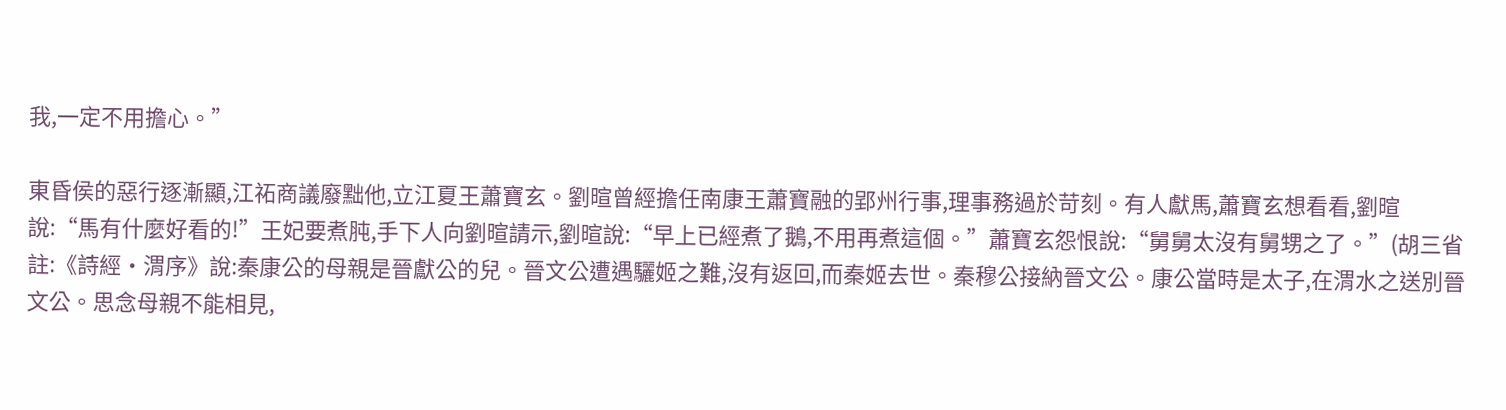我,一定不用擔心。”

東昏侯的惡行逐漸顯,江祏商議廢黜他,立江夏王蕭寶玄。劉暄曾經擔任南康王蕭寶融的郢州行事,理事務過於苛刻。有人獻馬,蕭寶玄想看看,劉暄說:“馬有什麼好看的!”王妃要煮肫,手下人向劉暄請示,劉暄說:“早上已經煮了鵝,不用再煮這個。”蕭寶玄怨恨說:“舅舅太沒有舅甥之了。”(胡三省註:《詩經·渭序》說:秦康公的母親是晉獻公的兒。晉文公遭遇驪姬之難,沒有返回,而秦姬去世。秦穆公接納晉文公。康公當時是太子,在渭水之送別晉文公。思念母親不能相見,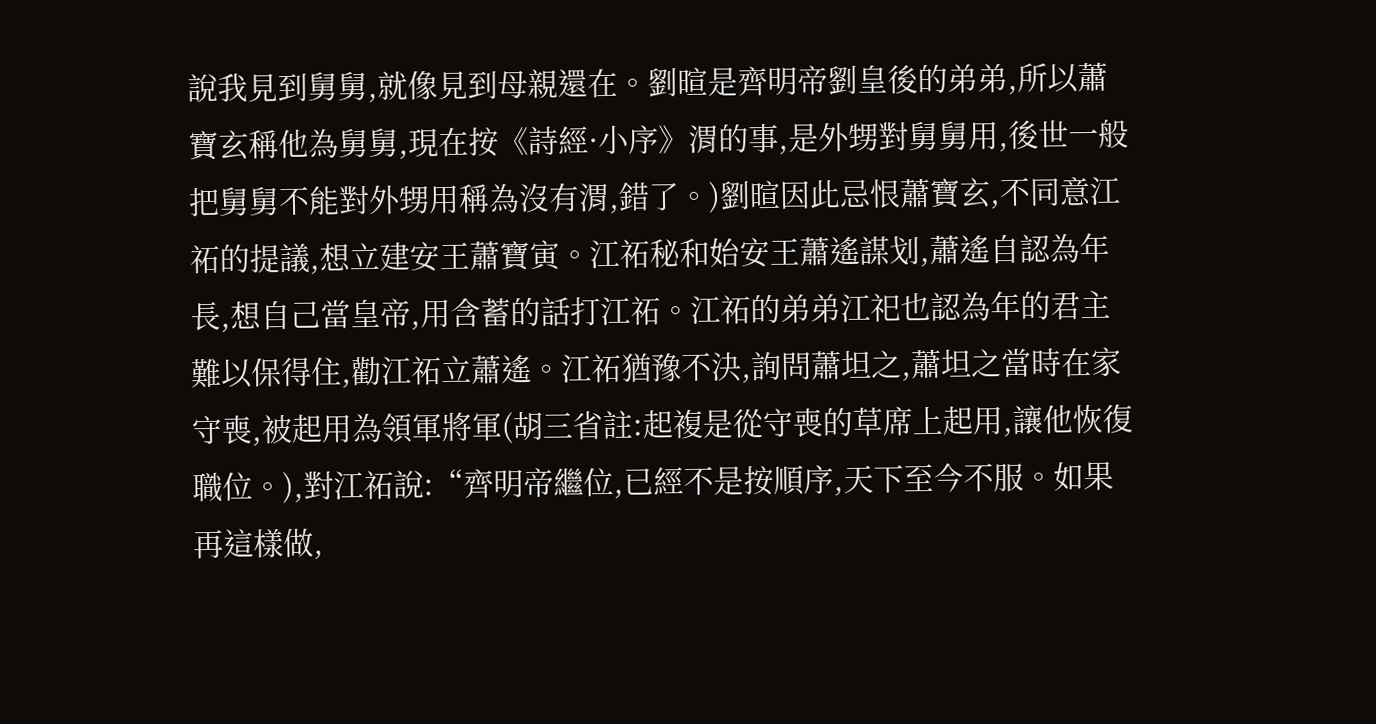說我見到舅舅,就像見到母親還在。劉暄是齊明帝劉皇後的弟弟,所以蕭寶玄稱他為舅舅,現在按《詩經·小序》渭的事,是外甥對舅舅用,後世一般把舅舅不能對外甥用稱為沒有渭,錯了。)劉暄因此忌恨蕭寶玄,不同意江祏的提議,想立建安王蕭寶寅。江祏秘和始安王蕭遙謀划,蕭遙自認為年長,想自己當皇帝,用含蓄的話打江祏。江祏的弟弟江祀也認為年的君主難以保得住,勸江祏立蕭遙。江祏猶豫不決,詢問蕭坦之,蕭坦之當時在家守喪,被起用為領軍將軍(胡三省註:起複是從守喪的草席上起用,讓他恢復職位。),對江祏說:“齊明帝繼位,已經不是按順序,天下至今不服。如果再這樣做,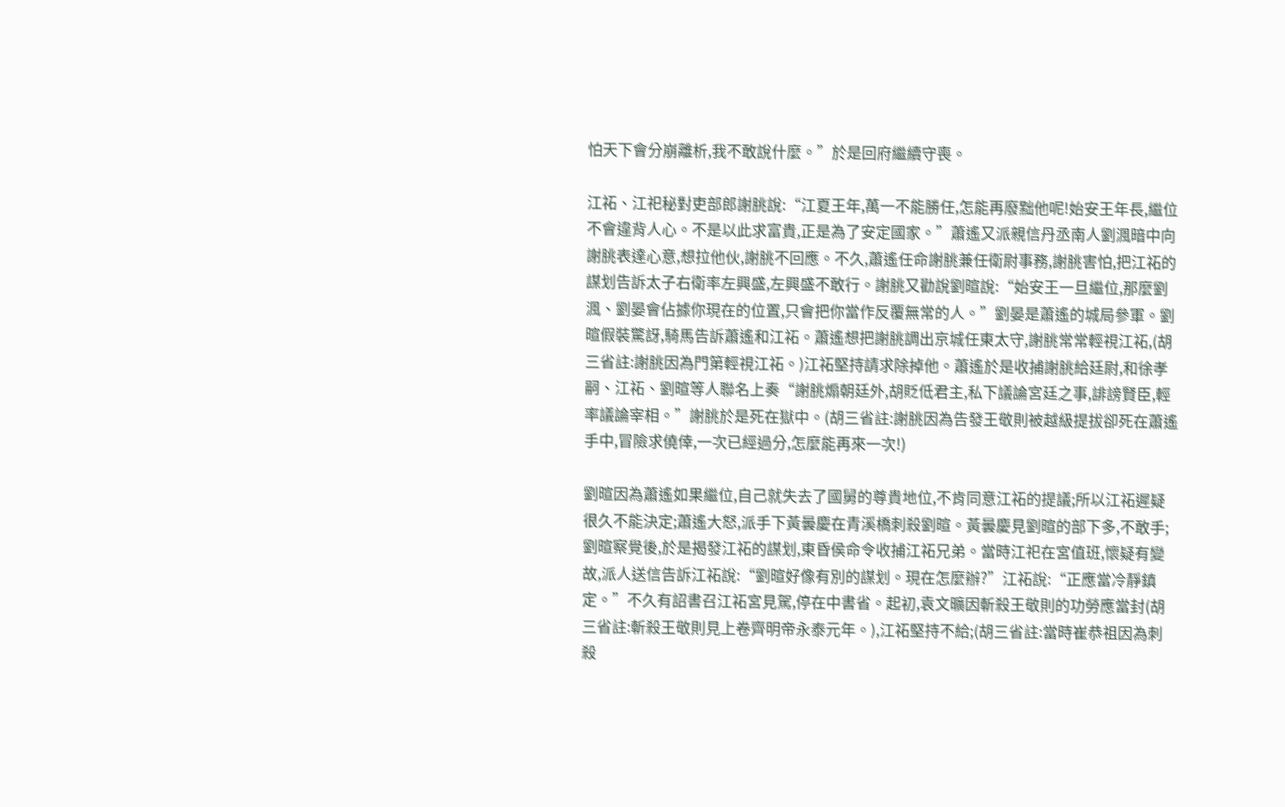怕天下會分崩離析,我不敢說什麼。”於是回府繼續守喪。

江祏、江祀秘對吏部郎謝朓說:“江夏王年,萬一不能勝任,怎能再廢黜他呢!始安王年長,繼位不會違背人心。不是以此求富貴,正是為了安定國家。”蕭遙又派親信丹丞南人劉渢暗中向謝朓表達心意,想拉他伙,謝朓不回應。不久,蕭遙任命謝朓兼任衛尉事務,謝朓害怕,把江祏的謀划告訴太子右衛率左興盛,左興盛不敢行。謝朓又勸說劉暄說:“始安王一旦繼位,那麼劉渢、劉晏會佔據你現在的位置,只會把你當作反覆無常的人。”劉晏是蕭遙的城局參軍。劉暄假裝驚訝,騎馬告訴蕭遙和江祏。蕭遙想把謝朓調出京城任東太守,謝朓常常輕視江祏,(胡三省註:謝朓因為門第輕視江祏。)江祏堅持請求除掉他。蕭遙於是收捕謝朓給廷尉,和徐孝嗣、江祏、劉暄等人聯名上奏“謝朓煽朝廷外,胡貶低君主,私下議論宮廷之事,誹謗賢臣,輕率議論宰相。”謝朓於是死在獄中。(胡三省註:謝朓因為告發王敬則被越級提拔卻死在蕭遙手中,冒險求僥倖,一次已經過分,怎麼能再來一次!)

劉暄因為蕭遙如果繼位,自己就失去了國舅的尊貴地位,不肯同意江祏的提議;所以江祏遲疑很久不能決定;蕭遙大怒,派手下黃曇慶在青溪橋刺殺劉暄。黃曇慶見劉暄的部下多,不敢手;劉暄察覺後,於是揭發江祏的謀划,東昏侯命令收捕江祏兄弟。當時江祀在宮值班,懷疑有變故,派人送信告訴江祏說:“劉暄好像有別的謀划。現在怎麼辦?”江祏說:“正應當冷靜鎮定。”不久有詔書召江祏宮見駕,停在中書省。起初,袁文曠因斬殺王敬則的功勞應當封(胡三省註:斬殺王敬則見上卷齊明帝永泰元年。),江祏堅持不給;(胡三省註:當時崔恭祖因為刺殺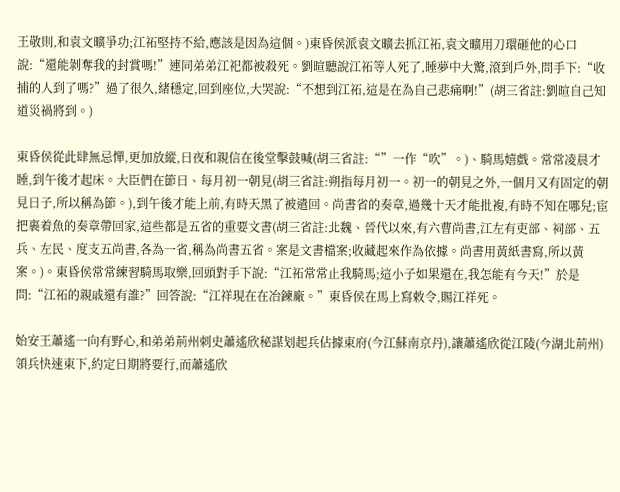王敬則,和袁文曠爭功;江祏堅持不給,應該是因為這個。)東昏侯派袁文曠去抓江祏,袁文曠用刀環砸他的心口說:“還能剝奪我的封賞嗎!”連同弟弟江祀都被殺死。劉暄聽說江祏等人死了,睡夢中大驚,滾到戶外,問手下:“收捕的人到了嗎?”過了很久,緒穩定,回到座位,大哭說:“不想到江祏,這是在為自己悲痛啊!”(胡三省註:劉暄自己知道災禍將到。)

東昏侯從此肆無忌憚,更加放縱,日夜和親信在後堂擊鼓喊(胡三省註:“”一作“吹”。)、騎馬嬉戲。常常凌晨才睡,到午後才起床。大臣們在節日、每月初一朝見(胡三省註:朔指每月初一。初一的朝見之外,一個月又有固定的朝見日子,所以稱為節。),到午後才能上前,有時天黑了被遣回。尚書省的奏章,過幾十天才能批複,有時不知在哪兒;宦把裹着魚的奏章帶回家,這些都是五省的重要文書(胡三省註:北魏、晉代以來,有六曹尚書,江左有吏部、祠部、五兵、左民、度支五尚書,各為一省,稱為尚書五省。案是文書檔案;收藏起來作為依據。尚書用黃紙書寫,所以黃案。)。東昏侯常常練習騎馬取樂,回頭對手下說:“江祏常常止我騎馬;這小子如果還在,我怎能有今天!”於是問:“江祏的親戚還有誰?”回答說:“江祥現在在冶鍊廠。”東昏侯在馬上寫敕令,賜江祥死。

始安王蕭遙一向有野心,和弟弟荊州刺史蕭遙欣秘謀划起兵佔據東府(今江蘇南京丹),讓蕭遙欣從江陵(今湖北荊州)領兵快速東下,約定日期將要行,而蕭遙欣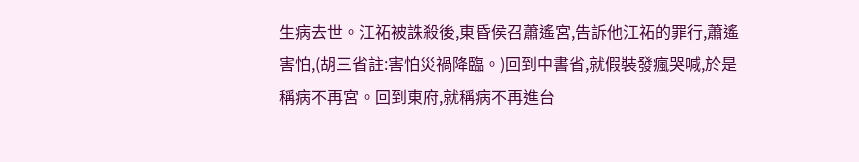生病去世。江祏被誅殺後,東昏侯召蕭遙宮,告訴他江祏的罪行,蕭遙害怕,(胡三省註:害怕災禍降臨。)回到中書省,就假裝發瘋哭喊,於是稱病不再宮。回到東府,就稱病不再進台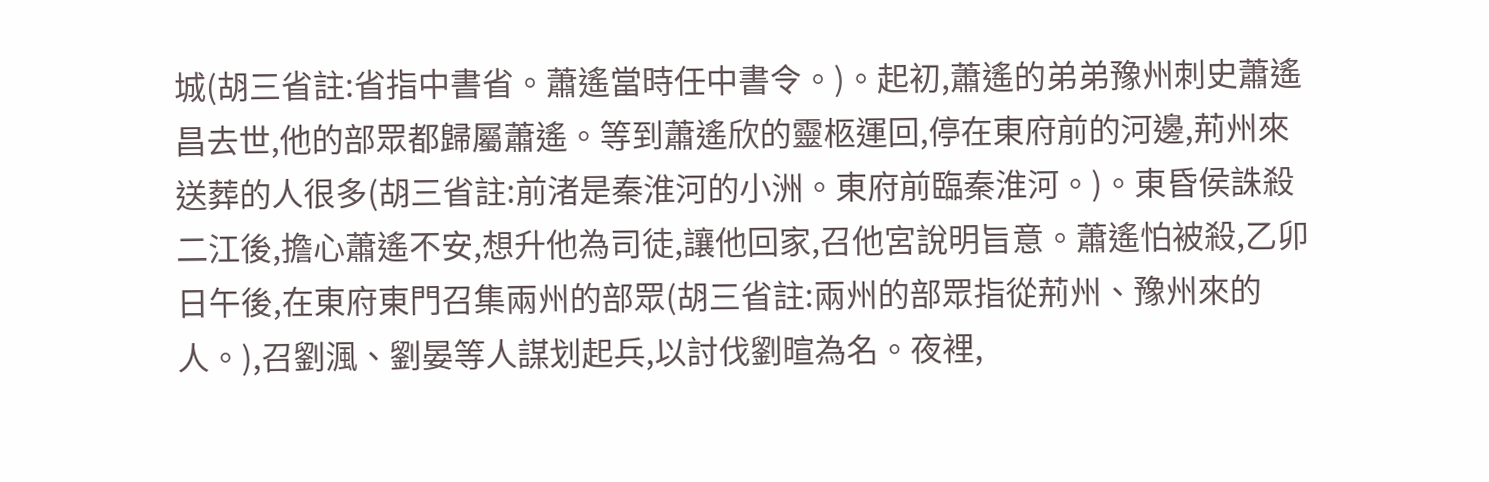城(胡三省註:省指中書省。蕭遙當時任中書令。)。起初,蕭遙的弟弟豫州刺史蕭遙昌去世,他的部眾都歸屬蕭遙。等到蕭遙欣的靈柩運回,停在東府前的河邊,荊州來送葬的人很多(胡三省註:前渚是秦淮河的小洲。東府前臨秦淮河。)。東昏侯誅殺二江後,擔心蕭遙不安,想升他為司徒,讓他回家,召他宮說明旨意。蕭遙怕被殺,乙卯日午後,在東府東門召集兩州的部眾(胡三省註:兩州的部眾指從荊州、豫州來的人。),召劉渢、劉晏等人謀划起兵,以討伐劉暄為名。夜裡,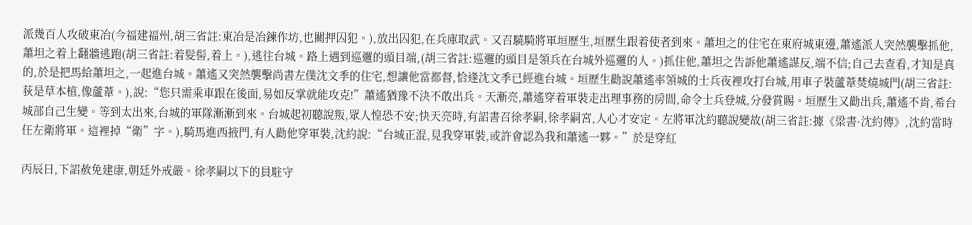派幾百人攻破東冶(今福建福州,胡三省註:東冶是冶鍊作坊,也關押囚犯。),放出囚犯,在兵庫取武。又召驍騎將軍垣歷生,垣歷生跟着使者到來。蕭坦之的住宅在東府城東邊,蕭遙派人突然襲擊抓他,蕭坦之着上翻牆逃跑(胡三省註:着髮髻,着上。),逃往台城。路上遇到巡邏的頭目端,(胡三省註:巡邏的頭目是領兵在台城外巡邏的人。)抓住他,蕭坦之告訴他蕭遙謀反,端不信;自己去查看,才知是真的,於是把馬給蕭坦之,一起進台城。蕭遙又突然襲擊尚書左僕沈文季的住宅,想讓他當都督,恰逢沈文季已經進台城。垣歷生勸說蕭遙率領城的士兵夜裡攻打台城,用車子裝蘆葦焚燒城門(胡三省註:荻是草本植,像蘆葦。),說:“您只需乘車跟在後面,易如反掌就能攻克!”蕭遙猶豫不決不敢出兵。天漸亮,蕭遙穿着軍裝走出理事務的房間,命令士兵登城,分發賞賜。垣歷生又勸出兵,蕭遙不肯,希台城部自己生變。等到太出來,台城的軍隊漸漸到來。台城起初聽說叛,眾人惶恐不安;快天亮時,有詔書召徐孝嗣,徐孝嗣宮,人心才安定。左將軍沈約聽說變故(胡三省註:據《梁書·沈約傳》,沈約當時任左衛將軍。這裡掉“衛”字。),騎馬進西掖門,有人勸他穿軍裝,沈約說:“台城正混,見我穿軍裝,或許會認為我和蕭遙一夥。”於是穿紅

丙辰日,下詔赦免建康,朝廷外戒嚴。徐孝嗣以下的員駐守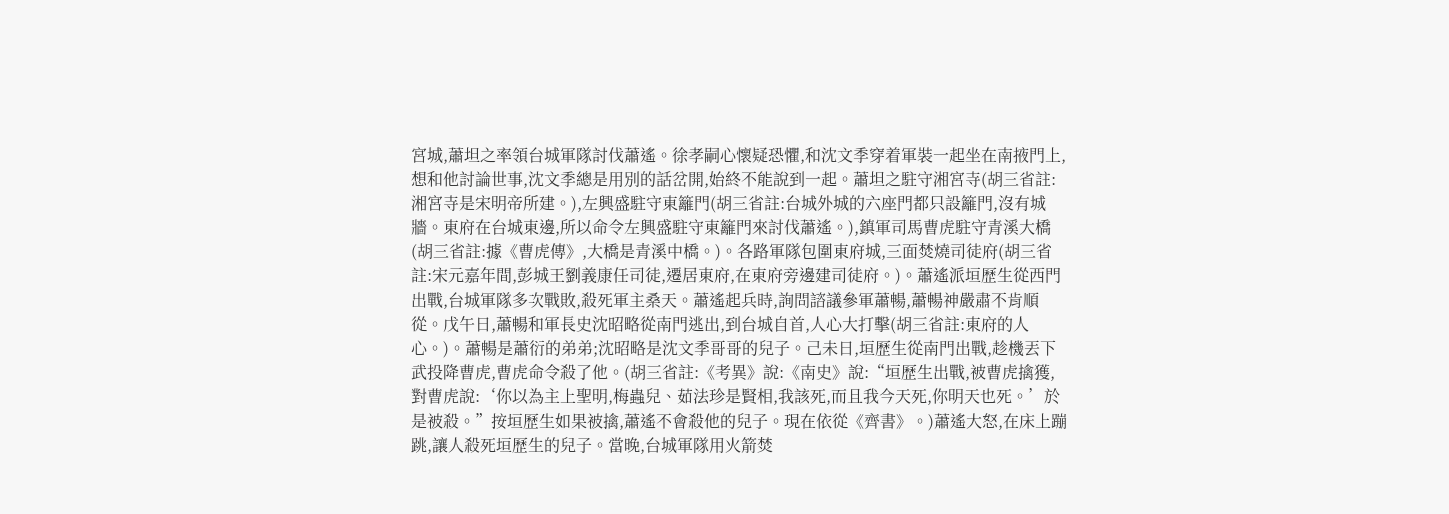宮城,蕭坦之率領台城軍隊討伐蕭遙。徐孝嗣心懷疑恐懼,和沈文季穿着軍裝一起坐在南掖門上,想和他討論世事,沈文季總是用別的話岔開,始終不能說到一起。蕭坦之駐守湘宮寺(胡三省註:湘宮寺是宋明帝所建。),左興盛駐守東籬門(胡三省註:台城外城的六座門都只設籬門,沒有城牆。東府在台城東邊,所以命令左興盛駐守東籬門來討伐蕭遙。),鎮軍司馬曹虎駐守青溪大橋(胡三省註:據《曹虎傳》,大橋是青溪中橋。)。各路軍隊包圍東府城,三面焚燒司徒府(胡三省註:宋元嘉年間,彭城王劉義康任司徒,遷居東府,在東府旁邊建司徒府。)。蕭遙派垣歷生從西門出戰,台城軍隊多次戰敗,殺死軍主桑天。蕭遙起兵時,詢問諮議參軍蕭暢,蕭暢神嚴肅不肯順從。戊午日,蕭暢和軍長史沈昭略從南門逃出,到台城自首,人心大打擊(胡三省註:東府的人心。)。蕭暢是蕭衍的弟弟;沈昭略是沈文季哥哥的兒子。己未日,垣歷生從南門出戰,趁機丟下武投降曹虎,曹虎命令殺了他。(胡三省註:《考異》說:《南史》說:“垣歷生出戰,被曹虎擒獲,對曹虎說:‘你以為主上聖明,梅蟲兒、茹法珍是賢相,我該死,而且我今天死,你明天也死。’於是被殺。”按垣歷生如果被擒,蕭遙不會殺他的兒子。現在依從《齊書》。)蕭遙大怒,在床上蹦跳,讓人殺死垣歷生的兒子。當晚,台城軍隊用火箭焚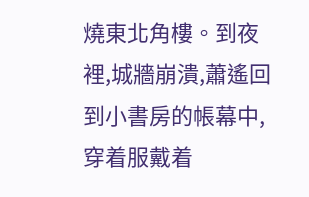燒東北角樓。到夜裡,城牆崩潰,蕭遙回到小書房的帳幕中,穿着服戴着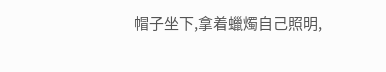帽子坐下,拿着蠟燭自己照明,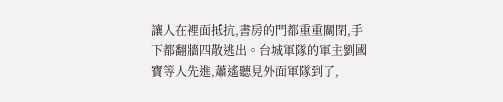讓人在裡面抵抗,書房的門都重重關閉,手下都翻牆四散逃出。台城軍隊的軍主劉國寶等人先進,蕭遙聽見外面軍隊到了,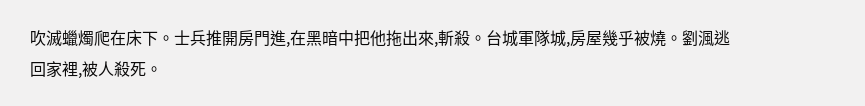吹滅蠟燭爬在床下。士兵推開房門進,在黑暗中把他拖出來,斬殺。台城軍隊城,房屋幾乎被燒。劉渢逃回家裡,被人殺死。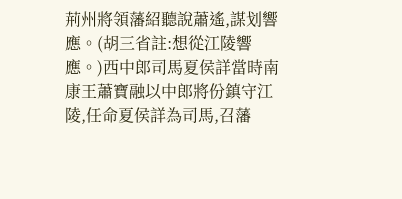荊州將領藩紹聽說蕭遙,謀划響應。(胡三省註:想從江陵響應。)西中郎司馬夏侯詳當時南康王蕭寶融以中郎將份鎮守江陵,任命夏侯詳為司馬,召藩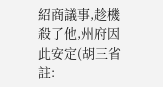紹商議事,趁機殺了他,州府因此安定(胡三省註: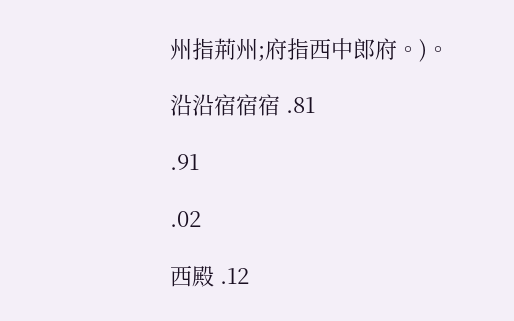州指荊州;府指西中郎府。)。

沿沿宿宿宿 .81

.91

.02

西殿 .12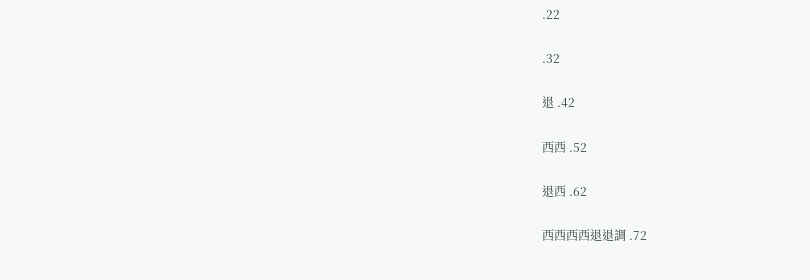.22

.32

退 .42

西西 .52

退西 .62

西西西西退退調 .72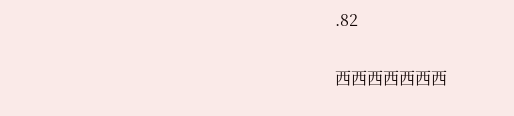.82

西西西西西西西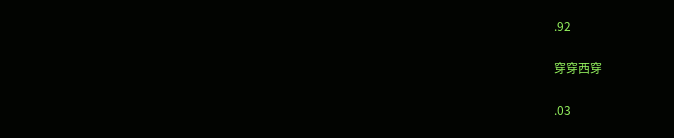.92

穿穿西穿

.03